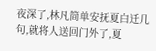夜深了,林凡简单安抚夏白迁几句,就将人送回门外了,夏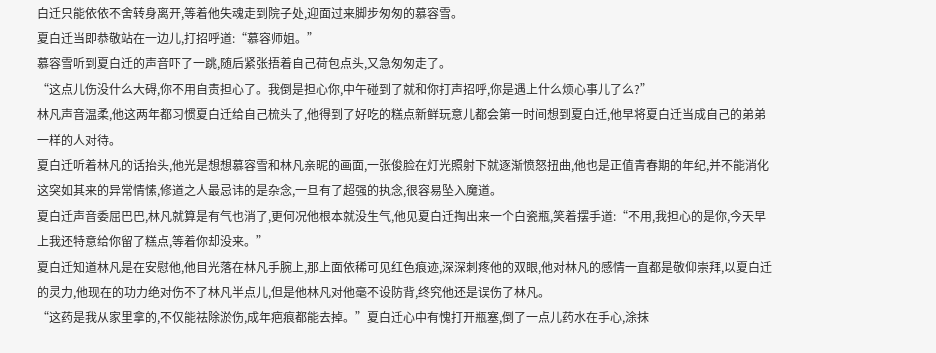白迁只能依依不舍转身离开,等着他失魂走到院子处,迎面过来脚步匆匆的慕容雪。
夏白迁当即恭敬站在一边儿,打招呼道:“慕容师姐。”
慕容雪听到夏白迁的声音吓了一跳,随后紧张捂着自己荷包点头,又急匆匆走了。
“这点儿伤没什么大碍,你不用自责担心了。我倒是担心你,中午碰到了就和你打声招呼,你是遇上什么烦心事儿了么?”
林凡声音温柔,他这两年都习惯夏白迁给自己梳头了,他得到了好吃的糕点新鲜玩意儿都会第一时间想到夏白迁,他早将夏白迁当成自己的弟弟一样的人对待。
夏白迁听着林凡的话抬头,他光是想想慕容雪和林凡亲昵的画面,一张俊脸在灯光照射下就逐渐愤怒扭曲,他也是正值青春期的年纪,并不能消化这突如其来的异常情愫,修道之人最忌讳的是杂念,一旦有了超强的执念,很容易坠入魔道。
夏白迁声音委屈巴巴,林凡就算是有气也消了,更何况他根本就没生气,他见夏白迁掏出来一个白瓷瓶,笑着摆手道:“不用,我担心的是你,今天早上我还特意给你留了糕点,等着你却没来。”
夏白迁知道林凡是在安慰他,他目光落在林凡手腕上,那上面依稀可见红色痕迹,深深刺疼他的双眼,他对林凡的感情一直都是敬仰崇拜,以夏白迁的灵力,他现在的功力绝对伤不了林凡半点儿,但是他林凡对他毫不设防背,终究他还是误伤了林凡。
“这药是我从家里拿的,不仅能祛除淤伤,成年疤痕都能去掉。”夏白迁心中有愧打开瓶塞,倒了一点儿药水在手心,涂抹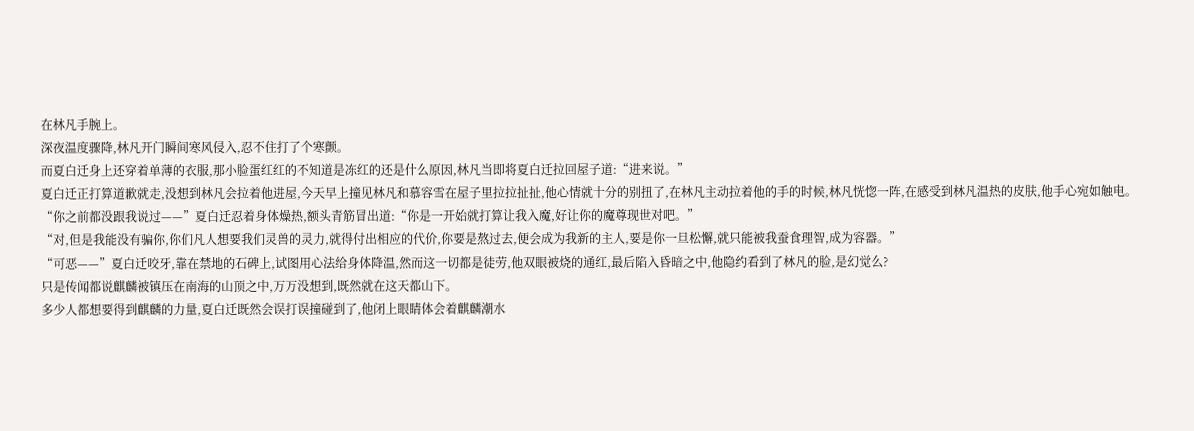在林凡手腕上。
深夜温度骤降,林凡开门瞬间寒风侵入,忍不住打了个寒颤。
而夏白迁身上还穿着单薄的衣服,那小脸蛋红红的不知道是冻红的还是什么原因,林凡当即将夏白迁拉回屋子道:“进来说。”
夏白迁正打算道歉就走,没想到林凡会拉着他进屋,今天早上撞见林凡和慕容雪在屋子里拉拉扯扯,他心情就十分的别扭了,在林凡主动拉着他的手的时候,林凡恍惚一阵,在感受到林凡温热的皮肤,他手心宛如触电。
“你之前都没跟我说过——”夏白迁忍着身体燥热,额头青筋冒出道:“你是一开始就打算让我入魔,好让你的魔尊现世对吧。”
“对,但是我能没有骗你,你们凡人想要我们灵兽的灵力,就得付出相应的代价,你要是熬过去,便会成为我新的主人,要是你一旦松懈,就只能被我蚕食理智,成为容器。”
“可恶——”夏白迁咬牙,靠在禁地的石碑上,试图用心法给身体降温,然而这一切都是徒劳,他双眼被烧的通红,最后陷入昏暗之中,他隐约看到了林凡的脸,是幻觉么?
只是传闻都说麒麟被镇压在南海的山顶之中,万万没想到,既然就在这天都山下。
多少人都想要得到麒麟的力量,夏白迁既然会误打误撞碰到了,他闭上眼睛体会着麒麟潮水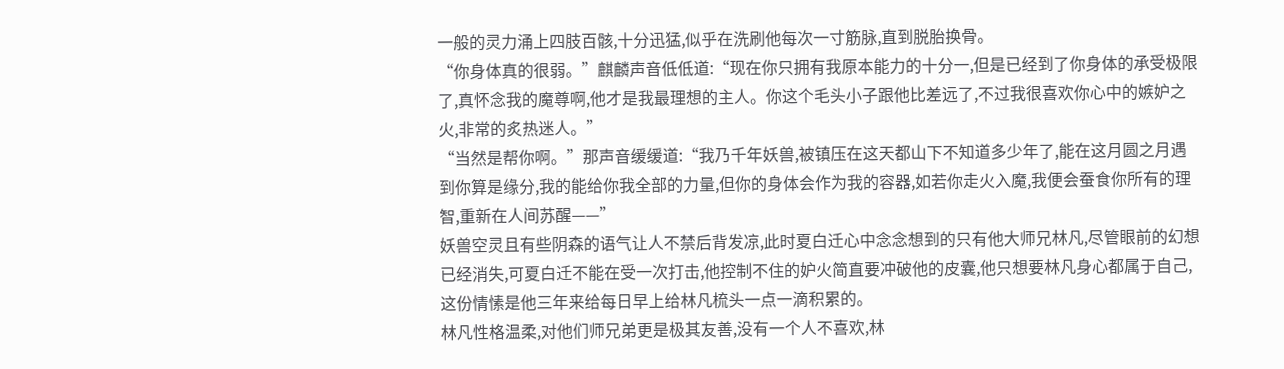一般的灵力涌上四肢百骸,十分迅猛,似乎在洗刷他每次一寸筋脉,直到脱胎换骨。
“你身体真的很弱。”麒麟声音低低道:“现在你只拥有我原本能力的十分一,但是已经到了你身体的承受极限了,真怀念我的魔尊啊,他才是我最理想的主人。你这个毛头小子跟他比差远了,不过我很喜欢你心中的嫉妒之火,非常的炙热迷人。”
“当然是帮你啊。”那声音缓缓道:“我乃千年妖兽,被镇压在这天都山下不知道多少年了,能在这月圆之月遇到你算是缘分,我的能给你我全部的力量,但你的身体会作为我的容器,如若你走火入魔,我便会蚕食你所有的理智,重新在人间苏醒——”
妖兽空灵且有些阴森的语气让人不禁后背发凉,此时夏白迁心中念念想到的只有他大师兄林凡,尽管眼前的幻想已经消失,可夏白迁不能在受一次打击,他控制不住的妒火简直要冲破他的皮囊,他只想要林凡身心都属于自己,这份情愫是他三年来给每日早上给林凡梳头一点一滴积累的。
林凡性格温柔,对他们师兄弟更是极其友善,没有一个人不喜欢,林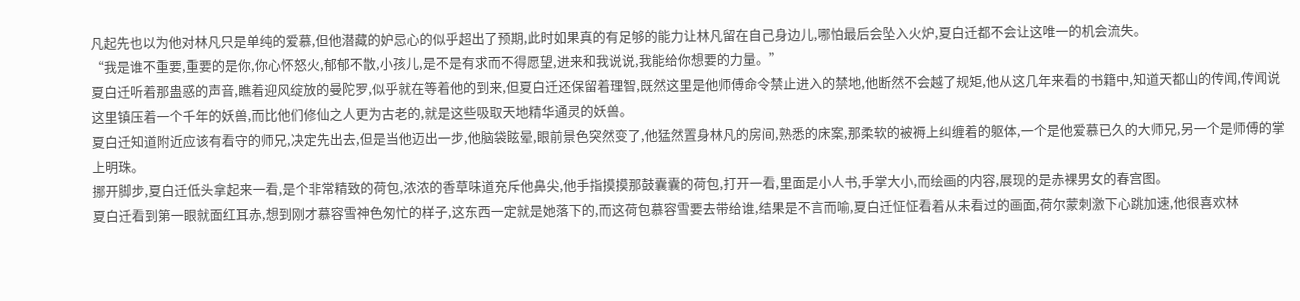凡起先也以为他对林凡只是单纯的爱慕,但他潜藏的妒忌心的似乎超出了预期,此时如果真的有足够的能力让林凡留在自己身边儿,哪怕最后会坠入火炉,夏白迁都不会让这唯一的机会流失。
“我是谁不重要,重要的是你,你心怀怒火,郁郁不散,小孩儿,是不是有求而不得愿望,进来和我说说,我能给你想要的力量。”
夏白迁听着那蛊惑的声音,瞧着迎风绽放的曼陀罗,似乎就在等着他的到来,但夏白迁还保留着理智,既然这里是他师傅命令禁止进入的禁地,他断然不会越了规矩,他从这几年来看的书籍中,知道天都山的传闻,传闻说这里镇压着一个千年的妖兽,而比他们修仙之人更为古老的,就是这些吸取天地精华通灵的妖兽。
夏白迁知道附近应该有看守的师兄,决定先出去,但是当他迈出一步,他脑袋眩晕,眼前景色突然变了,他猛然置身林凡的房间,熟悉的床案,那柔软的被褥上纠缠着的躯体,一个是他爱慕已久的大师兄,另一个是师傅的掌上明珠。
挪开脚步,夏白迁低头拿起来一看,是个非常精致的荷包,浓浓的香草味道充斥他鼻尖,他手指摸摸那鼓囊囊的荷包,打开一看,里面是小人书,手掌大小,而绘画的内容,展现的是赤裸男女的春宫图。
夏白迁看到第一眼就面红耳赤,想到刚才慕容雪神色匆忙的样子,这东西一定就是她落下的,而这荷包慕容雪要去带给谁,结果是不言而喻,夏白迁怔怔看着从未看过的画面,荷尔蒙刺激下心跳加速,他很喜欢林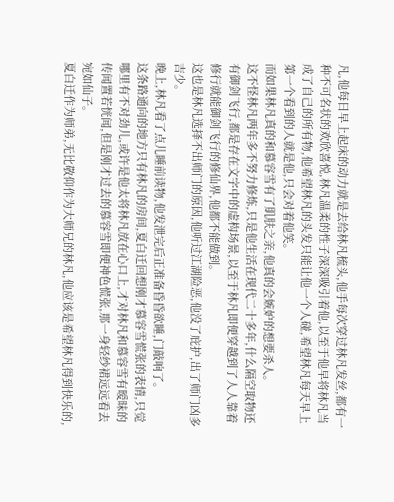凡,他每日早上起床的动力就是去给林凡梳头,他手每次穿过林凡发丝,都有一种不可名状的欢欣喜悦,林凡温柔的性子深深吸引着他,以至于他早将林凡当成了自己的所有物,他希望林凡的头发只能让他一个人碰,希望林凡每天早上第一个看到的人就是他,只会对着他笑。
而如果林凡真的和慕容雪有了肌肤之亲,他真的会嫉妒的想要杀人。
这不怪林凡两年多不努力修炼,只是他生活在现代二十多年,什么隔空取物还有御剑飞行,都是存在文字中的虚构场景,以至于林凡即便穿越到了人人靠着修行就能御剑飞行的修仙界,他都不能做到。
这也是林凡选择不出师门的原因,他听过江湖险恶,他没了庇护,出了师门凶多吉少。
晚上,林凡看了点儿睡前读物,他发泄完后正准备昏昏欲睡,门敲响了。
这条路通向的地方只有林凡的房间,夏白迁回想刚才慕容雪慌张的表情,只觉哪里有不对劲儿,或许是他太将林凡放在心口上,才对林凡和慕容雪有暧昧的传闻置若恍闻,但是刚才过去的慕容雪即便神色慌张,那一身轻纱裙远远看去宛如仙子。
夏白迁作为师弟,无比敬仰作为大师兄的林凡,他应该是希望林凡得到快乐的,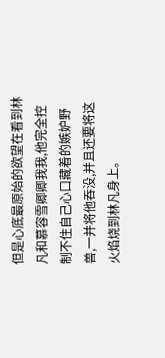但是心底最原始的欲望在看到林凡和慕容雪卿卿我我,他完全控制不住自己心口藏着的嫉妒野兽,一并将他吞没,并且还要将这火焰烧到林凡身上。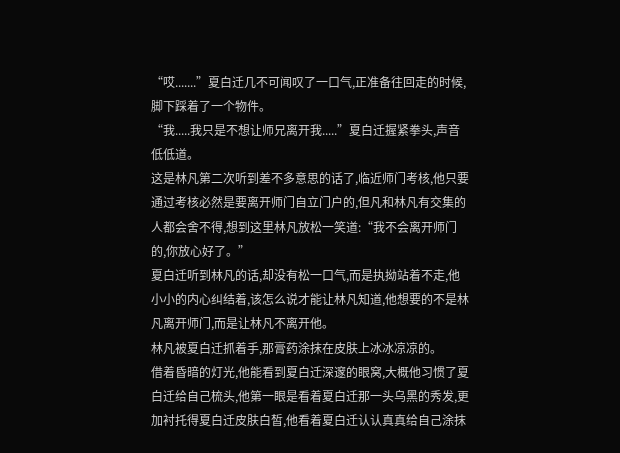“哎.......”夏白迁几不可闻叹了一口气,正准备往回走的时候,脚下踩着了一个物件。
“我.....我只是不想让师兄离开我.....”夏白迁握紧拳头,声音低低道。
这是林凡第二次听到差不多意思的话了,临近师门考核,他只要通过考核必然是要离开师门自立门户的,但凡和林凡有交集的人都会舍不得,想到这里林凡放松一笑道:“我不会离开师门的,你放心好了。”
夏白迁听到林凡的话,却没有松一口气,而是执拗站着不走,他小小的内心纠结着,该怎么说才能让林凡知道,他想要的不是林凡离开师门,而是让林凡不离开他。
林凡被夏白迁抓着手,那膏药涂抹在皮肤上冰冰凉凉的。
借着昏暗的灯光,他能看到夏白迁深邃的眼窝,大概他习惯了夏白迁给自己梳头,他第一眼是看着夏白迁那一头乌黑的秀发,更加衬托得夏白迁皮肤白皙,他看着夏白迁认认真真给自己涂抹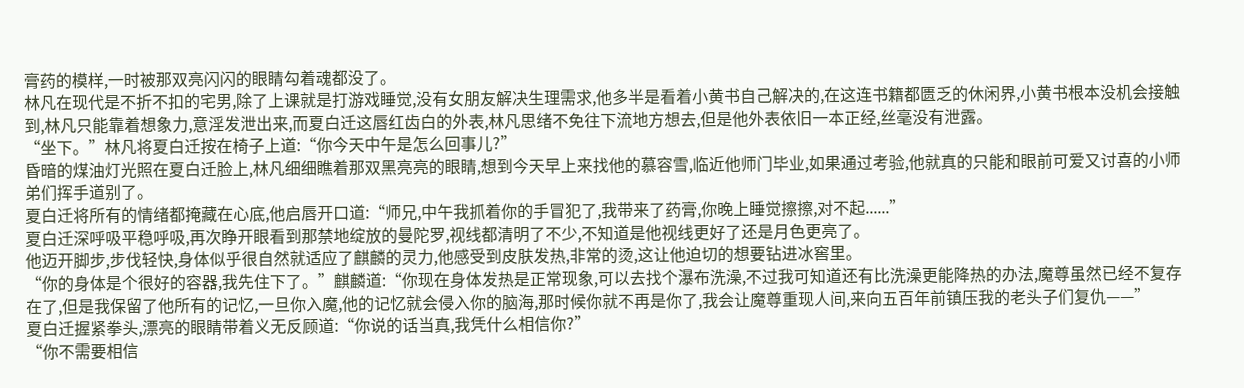膏药的模样,一时被那双亮闪闪的眼睛勾着魂都没了。
林凡在现代是不折不扣的宅男,除了上课就是打游戏睡觉,没有女朋友解决生理需求,他多半是看着小黄书自己解决的,在这连书籍都匮乏的休闲界,小黄书根本没机会接触到,林凡只能靠着想象力,意淫发泄出来,而夏白迁这唇红齿白的外表,林凡思绪不免往下流地方想去,但是他外表依旧一本正经,丝毫没有泄露。
“坐下。”林凡将夏白迁按在椅子上道:“你今天中午是怎么回事儿?”
昏暗的煤油灯光照在夏白迁脸上,林凡细细瞧着那双黑亮亮的眼睛,想到今天早上来找他的慕容雪,临近他师门毕业,如果通过考验,他就真的只能和眼前可爱又讨喜的小师弟们挥手道别了。
夏白迁将所有的情绪都掩藏在心底,他启唇开口道:“师兄,中午我抓着你的手冒犯了,我带来了药膏,你晚上睡觉擦擦,对不起......”
夏白迁深呼吸平稳呼吸,再次睁开眼看到那禁地绽放的曼陀罗,视线都清明了不少,不知道是他视线更好了还是月色更亮了。
他迈开脚步,步伐轻快,身体似乎很自然就适应了麒麟的灵力,他感受到皮肤发热,非常的烫,这让他迫切的想要钻进冰窖里。
“你的身体是个很好的容器,我先住下了。”麒麟道:“你现在身体发热是正常现象,可以去找个瀑布洗澡,不过我可知道还有比洗澡更能降热的办法,魔尊虽然已经不复存在了,但是我保留了他所有的记忆,一旦你入魔,他的记忆就会侵入你的脑海,那时候你就不再是你了,我会让魔尊重现人间,来向五百年前镇压我的老头子们复仇——”
夏白迁握紧拳头,漂亮的眼睛带着义无反顾道:“你说的话当真,我凭什么相信你?”
“你不需要相信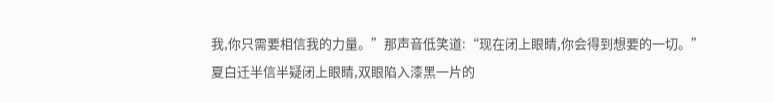我,你只需要相信我的力量。”那声音低笑道:“现在闭上眼睛,你会得到想要的一切。”
夏白迁半信半疑闭上眼睛,双眼陷入漆黑一片的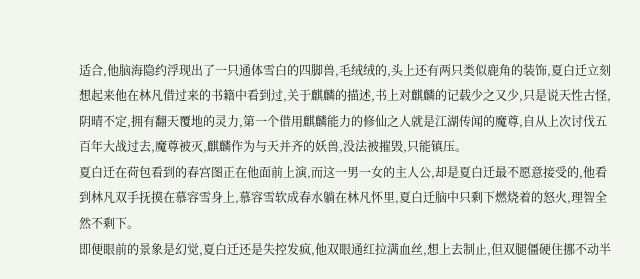适合,他脑海隐约浮现出了一只通体雪白的四脚兽,毛绒绒的,头上还有两只类似鹿角的装饰,夏白迁立刻想起来他在林凡借过来的书籍中看到过,关于麒麟的描述,书上对麒麟的记载少之又少,只是说天性古怪,阴晴不定,拥有翻天覆地的灵力,第一个借用麒麟能力的修仙之人就是江湖传闻的魔尊,自从上次讨伐五百年大战过去,魔尊被灭,麒麟作为与天并齐的妖兽,没法被摧毁,只能镇压。
夏白迁在荷包看到的春宫图正在他面前上演,而这一男一女的主人公,却是夏白迁最不愿意接受的,他看到林凡双手抚摸在慕容雪身上,慕容雪软成春水躺在林凡怀里,夏白迁脑中只剩下燃烧着的怒火,理智全然不剩下。
即便眼前的景象是幻觉,夏白迁还是失控发疯,他双眼通红拉满血丝,想上去制止,但双腿僵硬住挪不动半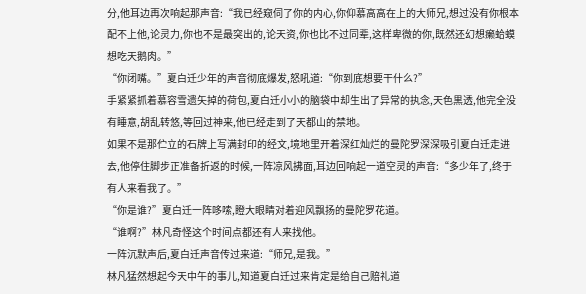分,他耳边再次响起那声音:“我已经窥伺了你的内心,你仰慕高高在上的大师兄,想过没有你根本配不上他,论灵力,你也不是最突出的,论天资,你也比不过同辈,这样卑微的你,既然还幻想癞蛤蟆想吃天鹅肉。”
“你闭嘴。”夏白迁少年的声音彻底爆发,怒吼道:“你到底想要干什么?”
手紧紧抓着慕容雪遗矢掉的荷包,夏白迁小小的脑袋中却生出了异常的执念,天色黒透,他完全没有睡意,胡乱转悠,等回过神来,他已经走到了天都山的禁地。
如果不是那伫立的石牌上写满封印的经文,境地里开着深红灿烂的曼陀罗深深吸引夏白迁走进去,他停住脚步正准备折返的时候,一阵凉风拂面,耳边回响起一道空灵的声音:“多少年了,终于有人来看我了。”
“你是谁?”夏白迁一阵哆嗦,瞪大眼睛对着迎风飘扬的曼陀罗花道。
“谁啊?”林凡奇怪这个时间点都还有人来找他。
一阵沉默声后,夏白迁声音传过来道:“师兄,是我。”
林凡猛然想起今天中午的事儿,知道夏白迁过来肯定是给自己赔礼道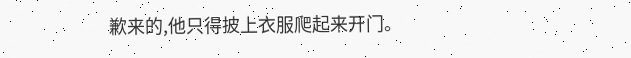歉来的,他只得披上衣服爬起来开门。